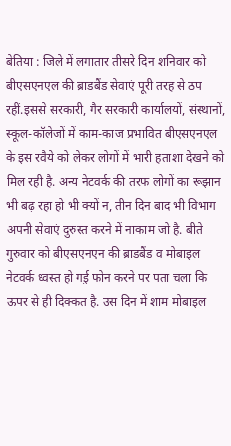बेतिया : जिले में लगातार तीसरे दिन शनिवार को बीएसएनएल की ब्राडबैंड सेवाएं पूरी तरह से ठप रहीं.इससे सरकारी, गैर सरकारी कार्यालयों, संस्थानों, स्कूल-कॉलेजों में काम-काज प्रभावित बीएसएनएल के इस रवैये को लेकर लोगों में भारी हताशा देखने को मिल रही है. अन्य नेटवर्क की तरफ लोगों का रूझान भी बढ़ रहा हो भी क्यों न, तीन दिन बाद भी विभाग अपनी सेवाएं दुरुस्त करने में नाकाम जो है. बीते गुरुवार को बीएसएनएन की ब्राडबैंड व मोबाइल नेटवर्क ध्वस्त हो गई़ फोन करने पर पता चला कि ऊपर से ही दिक्कत है. उस दिन में शाम मोबाइल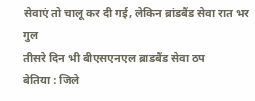सेवाएं तो चालू कर दी गई, लेकिन ब्रांडबैंड सेवा रात भर गुल
तीसरे दिन भी बीएसएनएल ब्राडबैंड सेवा ठप
बेतिया : जिले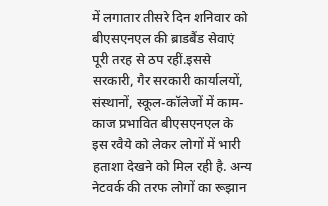में लगातार तीसरे दिन शनिवार को बीएसएनएल की ब्राडबैंड सेवाएं पूरी तरह से ठप रहीं.इससे सरकारी, गैर सरकारी कार्यालयों, संस्थानों, स्कूल-कॉलेजों में काम-काज प्रभावित बीएसएनएल के इस रवैये को लेकर लोगों में भारी हताशा देखने को मिल रही है. अन्य नेटवर्क की तरफ लोगों का रूझान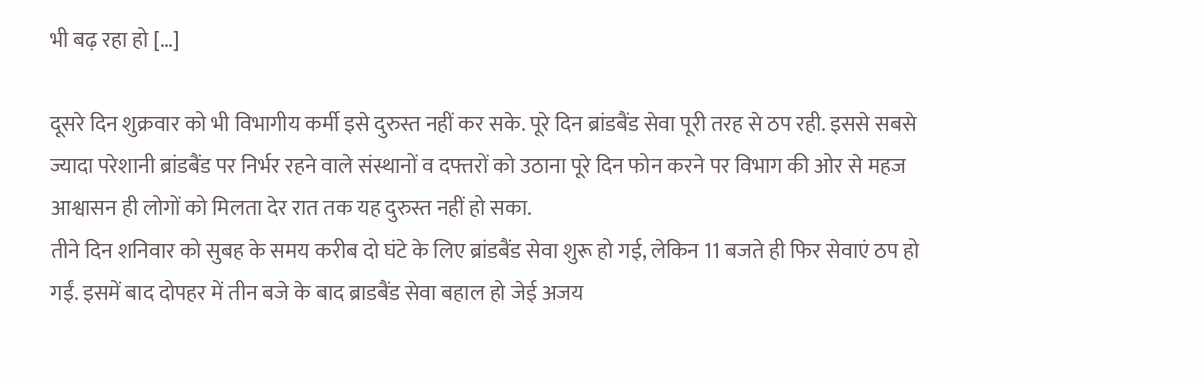भी बढ़ रहा हो […]

दूसरे दिन शुक्रवार को भी विभागीय कर्मी इसे दुरुस्त नहीं कर सके. पूरे दिन ब्रांडबैंड सेवा पूरी तरह से ठप रही. इससे सबसे ज्यादा परेशानी ब्रांडबैंड पर निर्भर रहने वाले संस्थानों व दफ्तरों को उठाना पूरे दिन फोन करने पर विभाग की ओर से महज आश्वासन ही लोगों को मिलता देर रात तक यह दुरुस्त नहीं हो सका.
तीने दिन शनिवार को सुबह के समय करीब दो घंटे के लिए ब्रांडबैंड सेवा शुरू हो गई, लेकिन 11 बजते ही फिर सेवाएं ठप हो गईं. इसमें बाद दोपहर में तीन बजे के बाद ब्राडबैंड सेवा बहाल हो जेई अजय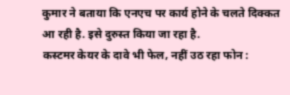कुमार ने बताया कि एनएच पर कार्य होने के चलते दिक्कत आ रही है. इसे दुरुस्त किया जा रहा है.
कस्टमर केयर के दावे भी फेल, नहीं उठ रहा फोन :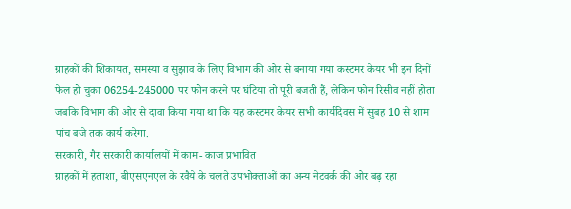ग्राहकों की शिकायत, समस्या व सुझाव के लिए विभाग की ओर से बनाया गया कस्टमर केयर भी इन दिनों फेल हो चुका 06254-245000 पर फोन करने पर घंटिया तो पूरी बजती हैं, लेकिन फोन रिसीव नहीं होता जबकि विभाग की ओर से दावा किया गया था कि यह कस्टमर केयर सभी कार्यदिवस में सुबह 10 से शाम पांच बजे तक कार्य करेगा.
सरकारी, गैर सरकारी कार्यालयों में काम- काज प्रभावित
ग्राहकों में हताशा, बीएसएनएल के रवैये के चलते उपभोक्ताओं का अन्य नेटवर्क की ओर बढ़ रहा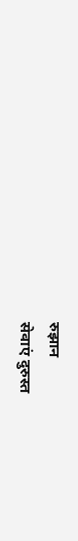रुझान
सेवाएं दुरुस्त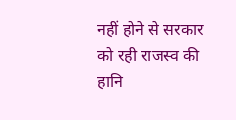नहीं होने से सरकार को रही राजस्व की हानि